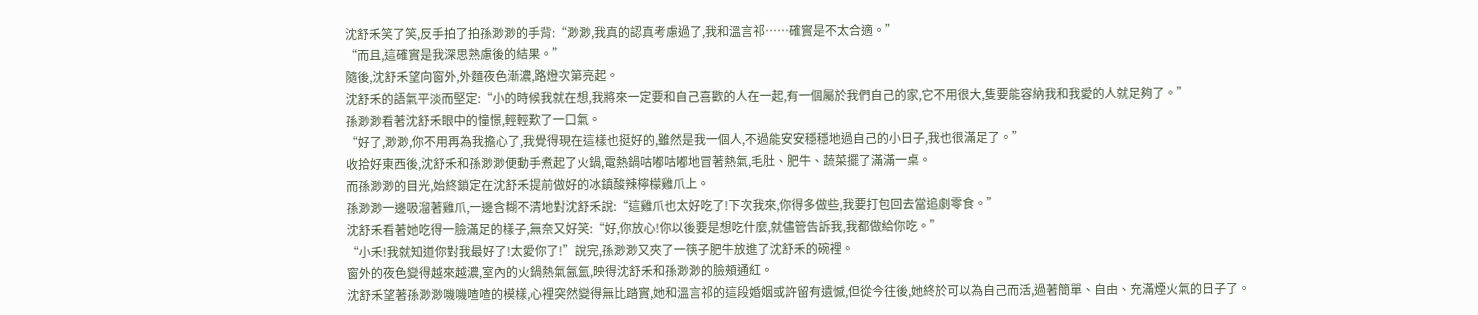沈舒禾笑了笑,反手拍了拍孫渺渺的手背:“渺渺,我真的認真考慮過了,我和溫言祁……確實是不太合適。”
“而且,這確實是我深思熟慮後的結果。”
隨後,沈舒禾望向窗外,外麵夜色漸濃,路燈次第亮起。
沈舒禾的語氣平淡而堅定:“小的時候我就在想,我將來一定要和自己喜歡的人在一起,有一個屬於我們自己的家,它不用很大,隻要能容納我和我愛的人就足夠了。”
孫渺渺看著沈舒禾眼中的憧憬,輕輕歎了一口氣。
“好了,渺渺,你不用再為我擔心了,我覺得現在這樣也挺好的,雖然是我一個人,不過能安安穩穩地過自己的小日子,我也很滿足了。”
收拾好東西後,沈舒禾和孫渺渺便動手煮起了火鍋,電熱鍋咕嘟咕嘟地冒著熱氣,毛肚、肥牛、蔬菜擺了滿滿一桌。
而孫渺渺的目光,始終鎖定在沈舒禾提前做好的冰鎮酸辣檸檬雞爪上。
孫渺渺一邊吸溜著雞爪,一邊含糊不清地對沈舒禾說:“這雞爪也太好吃了!下次我來,你得多做些,我要打包回去當追劇零食。”
沈舒禾看著她吃得一臉滿足的樣子,無奈又好笑:“好,你放心!你以後要是想吃什麼,就儘管告訴我,我都做給你吃。”
“小禾!我就知道你對我最好了!太愛你了!”說完,孫渺渺又夾了一筷子肥牛放進了沈舒禾的碗裡。
窗外的夜色變得越來越濃,室內的火鍋熱氣氤氳,映得沈舒禾和孫渺渺的臉頰通紅。
沈舒禾望著孫渺渺嘰嘰喳喳的模樣,心裡突然變得無比踏實,她和溫言祁的這段婚姻或許留有遺憾,但從今往後,她終於可以為自己而活,過著簡單、自由、充滿煙火氣的日子了。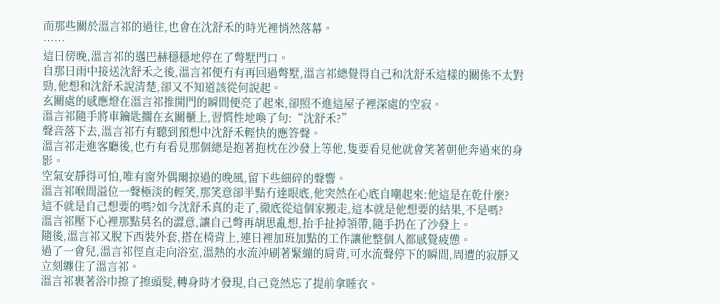而那些關於溫言祁的過往,也會在沈舒禾的時光裡悄然落幕。
……
這日傍晚,溫言祁的邁巴赫穩穩地停在了彆墅門口。
自那日雨中接送沈舒禾之後,溫言祁便冇有再回過彆墅,溫言祁總覺得自己和沈舒禾這樣的關係不太對勁,他想和沈舒禾說清楚,卻又不知道該從何說起。
玄關處的感應燈在溫言祁推開門的瞬間便亮了起來,卻照不進這屋子裡深處的空寂。
溫言祁隨手將車鑰匙擱在玄關櫃上,習慣性地喚了句:“沈舒禾?”
聲音落下去,溫言祁冇有聽到預想中沈舒禾輕快的應答聲。
溫言祁走進客廳後,也冇有看見那個總是抱著抱枕在沙發上等他,隻要看見他就會笑著朝他奔過來的身影。
空氣安靜得可怕,唯有窗外偶爾掠過的晚風,留下些細碎的聲響。
溫言祁喉間溢位一聲極淡的輕笑,那笑意卻半點冇達眼底,他突然在心底自嘲起來:他這是在乾什麼?
這不就是自己想要的嗎?如今沈舒禾真的走了,徹底從這個家搬走,這本就是他想要的結果,不是嗎?
溫言祁壓下心裡那點莫名的澀意,讓自己彆再胡思亂想,抬手扯掉領帶,隨手扔在了沙發上。
隨後,溫言祁又脫下西裝外套,搭在椅背上,連日裡加班加點的工作讓他整個人都感覺疲憊。
過了一會兒,溫言祁徑直走向浴室,溫熱的水流沖刷著緊繃的肩背,可水流聲停下的瞬間,周遭的寂靜又立刻纏住了溫言祁。
溫言祁裹著浴巾擦了擦頭髮,轉身時才發現,自己竟然忘了提前拿睡衣。